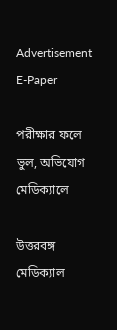Advertisement
E-Paper

পরীক্ষার ফলে ভুল, অভিযোগ মেডিক্যালে

উত্তরবঙ্গ মেডিক্যাল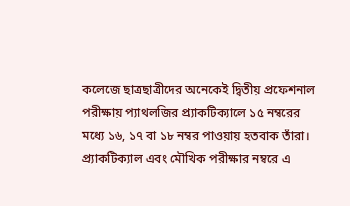কলেজে ছাত্রছাত্রীদের অনেকেই দ্বিতীয় প্রফেশনাল পরীক্ষায় প্যাথলজির প্র্যাকটিক্যালে ১৫ নম্বরের মধ্যে ১৬, ১৭ বা ১৮ নম্বর পাওয়ায় হতবাক তাঁরা। প্র্যাকটিক্যাল এবং মৌখিক পরীক্ষার নম্বরে এ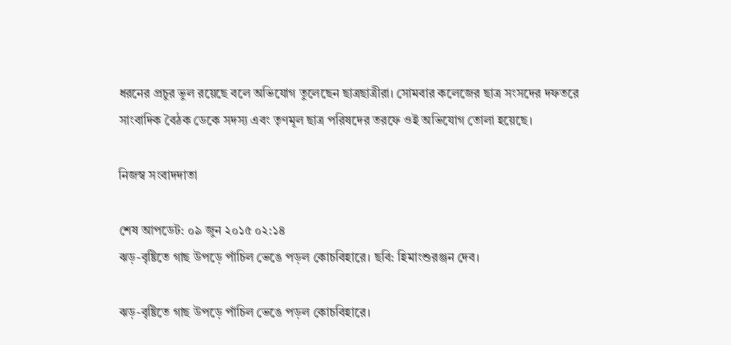ধরনের প্রচুর ভুল রয়েছে বলে অভিযোগ তুলেছেন ছাত্রছাত্রীরা। সোমবার কলেজের ছাত্র সংসদের দফতরে সাংবাদিক বৈঠক ডেকে সদস্য এবং তৃণমূল ছাত্র পরিষদের তরফে ওই অভিযোগ তোলা হয়েছে।

নিজস্ব সংবাদদাতা

শেষ আপডেট: ০৯ জুন ২০১৫ ০২:১৪
ঝড়-বৃষ্টিতে গাছ উপড়ে পাঁচিল ভেঙে পড়ল কোচবিহারে। ছবি: হিমাংশুরঞ্জন দেব।

ঝড়-বৃষ্টিতে গাছ উপড়ে পাঁচিল ভেঙে পড়ল কোচবিহারে।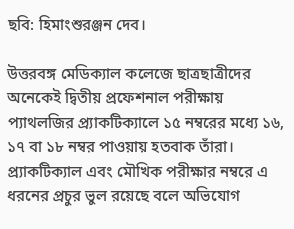ছবি: হিমাংশুরঞ্জন দেব।

উত্তরবঙ্গ মেডিক্যাল কলেজে ছাত্রছাত্রীদের অনেকেই দ্বিতীয় প্রফেশনাল পরীক্ষায় প্যাথলজির প্র্যাকটিক্যালে ১৫ নম্বরের মধ্যে ১৬, ১৭ বা ১৮ নম্বর পাওয়ায় হতবাক তাঁরা। প্র্যাকটিক্যাল এবং মৌখিক পরীক্ষার নম্বরে এ ধরনের প্রচুর ভুল রয়েছে বলে অভিযোগ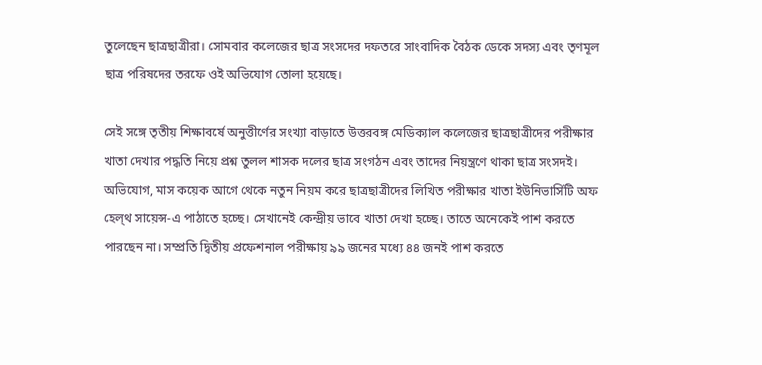তুলেছেন ছাত্রছাত্রীরা। সোমবার কলেজের ছাত্র সংসদের দফতরে সাংবাদিক বৈঠক ডেকে সদস্য এবং তৃণমূল ছাত্র পরিষদের তরফে ওই অভিযোগ তোলা হয়েছে।

সেই সঙ্গে তৃতীয় শিক্ষাবর্ষে অনুত্তীর্ণের সংখ্যা বাড়াতে উত্তরবঙ্গ মেডিক্যাল কলেজের ছাত্রছাত্রীদের পরীক্ষার খাতা দেখার পদ্ধতি নিয়ে প্রশ্ন তুলল শাসক দলের ছাত্র সংগঠন এবং তাদের নিয়ন্ত্রণে থাকা ছাত্র সংসদই। অভিযোগ, মাস কয়েক আগে থেকে নতুন নিয়ম করে ছাত্রছাত্রীদের লিখিত পরীক্ষার খাতা ইউনিভার্সিটি অফ হেল্থ সায়েন্স-এ পাঠাতে হচ্ছে। সেখানেই কেন্দ্রীয় ভাবে খাতা দেখা হচ্ছে। তাতে অনেকেই পাশ করতে পারছেন না। সম্প্রতি দ্বিতীয় প্রফেশনাল পরীক্ষায় ৯৯ জনের মধ্যে ৪৪ জনই পাশ করতে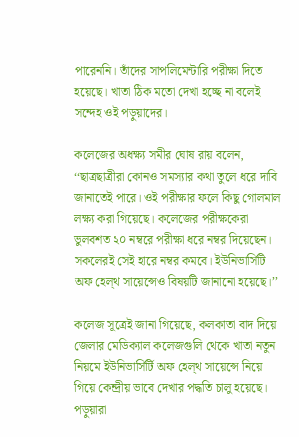পারেননি। তাঁদের সাপলিমেন্টারি পরীক্ষা দিতে হয়েছে। খাতা ঠিক মতো দেখা হচ্ছে না বলেই সন্দেহ ওই পড়ুয়াদের।

কলেজের অধক্ষ্য সমীর ঘোষ রায় বলেন, ‘‘ছাত্রছাত্রীরা কোনও সমস্যার কথা তুলে ধরে দাবি জানাতেই পারে। ওই পরীক্ষার ফলে কিছু গোলমাল লক্ষ্য করা গিয়েছে। কলেজের পরীক্ষকেরা ভুলবশত ২০ নম্বরে পরীক্ষা ধরে নম্বর দিয়েছেন। সকলেরই সেই হারে নম্বর কমবে। ইউনিভার্সিটি অফ হেল্থ সায়েন্সেও বিষয়টি জানানো হয়েছে।’’

কলেজ সূত্রেই জানা গিয়েছে, কলকাতা বাদ দিয়ে জেলার মেডিক্যাল কলেজগুলি থেকে খাতা নতুন নিয়মে ইউনিভার্সির্টি অফ হেল্থ সায়েন্সে নিয়ে গিয়ে কেন্দ্রীয় ভাবে দেখার পদ্ধতি চালু হয়েছে। পড়ুয়ারা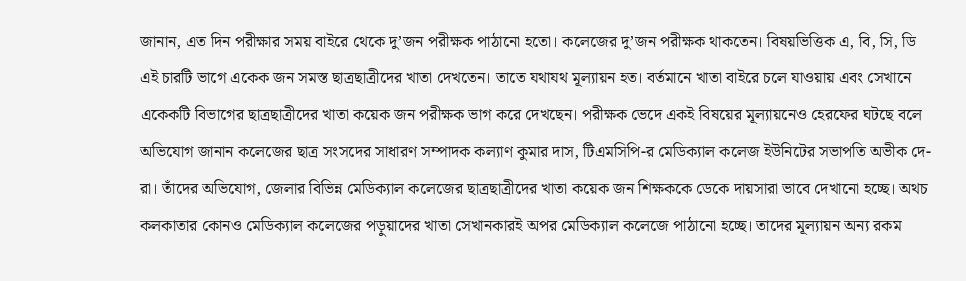জানান, এত দিন পরীক্ষার সময় বাইরে থেকে দু’জন পরীক্ষক পাঠানো হতো। কলেজের দু’জন পরীক্ষক থাকতেন। বিষয়ভিত্তিক এ, বি, সি, ডি এই চারটি ভাগে একেক জন সমস্ত ছাত্রছাত্রীদের খাতা দেখতেন। তাতে যথাযথ মূল্যায়ন হত। বর্তমানে খাতা বাইরে চলে যাওয়ায় এবং সেখানে একেকটি বিভাগের ছাত্রছাত্রীদের খাতা কয়েক জন পরীক্ষক ভাগ করে দেখছেন। পরীক্ষক ভেদে একই বিষয়ের মূল্যায়নেও হেরফের ঘটছে বলে অভিযোগ জানান কলেজের ছাত্র সংসদের সাধারণ সম্পাদক কল্যাণ কুমার দাস, টিএমসিপি-র মেডিক্যাল কলেজ ইউনিটের সভাপতি অভীক দে-রা। তাঁদের অভিযোগ, জেলার বিভিন্ন মেডিক্যাল কলেজের ছাত্রছাত্রীদের খাতা কয়েক জন শিক্ষককে ডেকে দায়সারা ভাবে দেখানো হচ্ছে। অথচ কলকাতার কোনও মেডিক্যাল কলেজের পড়ুয়াদের খাতা সেখানকারই অপর মেডিক্যাল কলেজে পাঠানো হচ্ছে। তাদের মূল্যায়ন অন্য রকম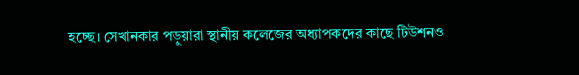হচ্ছে। সেখানকার পড়ুয়ারা স্থানীয় কলেজের অধ্যাপকদের কাছে টিউশনও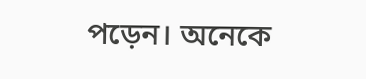পড়েন। অনেকে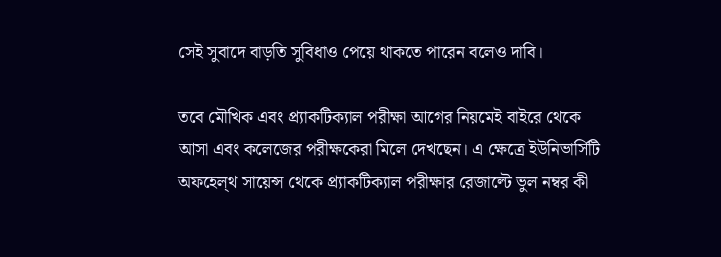সেই সুবাদে বাড়তি সুবিধাও পেয়ে থাকতে পারেন বলেও দাবি।

তবে মৌখিক এবং প্র্যাকটিক্যাল পরীক্ষা আগের নিয়মেই বাইরে থেকে আসা এবং কলেজের পরীক্ষকেরা মিলে দেখছেন। এ ক্ষেত্রে ইউনিভার্সিটি অফহেল্থ সায়েন্স থেকে প্র্যাকটিক্যাল পরীক্ষার রেজাল্টে ভুল নম্বর কী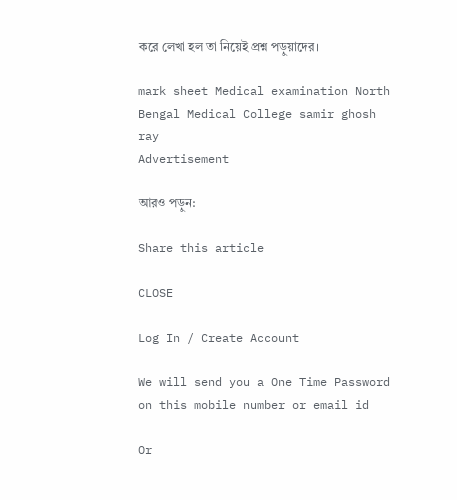করে লেখা হল তা নিয়েই প্রশ্ন পড়ুয়াদের।

mark sheet Medical examination North Bengal Medical College samir ghosh ray
Advertisement

আরও পড়ুন:

Share this article

CLOSE

Log In / Create Account

We will send you a One Time Password on this mobile number or email id

Or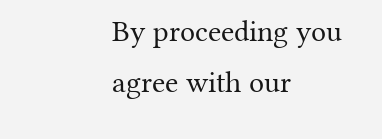By proceeding you agree with our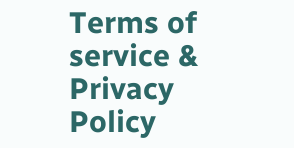Terms of service & Privacy Policy